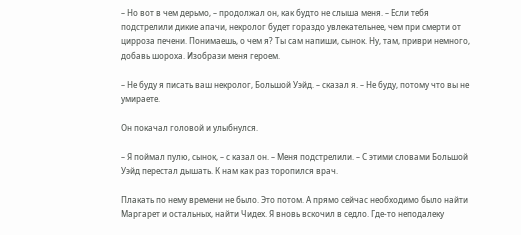– Но вот в чем дерьмо, – продолжал он, как будто не слыша меня. – Если тебя подстрелили дикие апачи, некролог будет гораздо увлекательнее, чем при смерти от цирроза печени. Понимаешь, о чем я? Ты сам напиши, сынок. Ну, там, приври немного, добавь шороха. Изобрази меня героем.

– Не буду я писать ваш некролог, Большой Уэйд. – сказал я. – Не буду, потому что вы не умираете.

Он покачал головой и улыбнулся.

– Я поймал пулю, сынок, – с казал он. – Меня подстрелили. – С этими словами Большой Уэйд перестал дышать. К нам как раз торопился врач.

Плакать по нему времени не было. Это потом. А прямо сейчас необходимо было найти Маргарет и остальных, найти Чидех. Я вновь вскочил в седло. Где-то неподалеку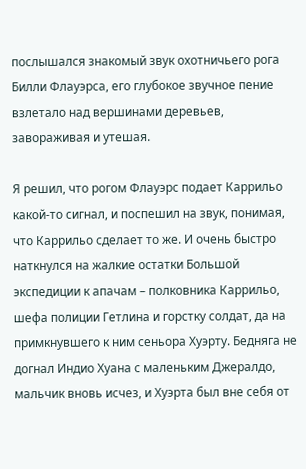послышался знакомый звук охотничьего рога Билли Флауэрса, его глубокое звучное пение взлетало над вершинами деревьев, завораживая и утешая.

Я решил, что рогом Флауэрс подает Каррильо какой-то сигнал, и поспешил на звук, понимая, что Каррильо сделает то же. И очень быстро наткнулся на жалкие остатки Большой экспедиции к апачам – полковника Каррильо, шефа полиции Гетлина и горстку солдат, да на примкнувшего к ним сеньора Хуэрту. Бедняга не догнал Индио Хуана с маленьким Джералдо, мальчик вновь исчез, и Хуэрта был вне себя от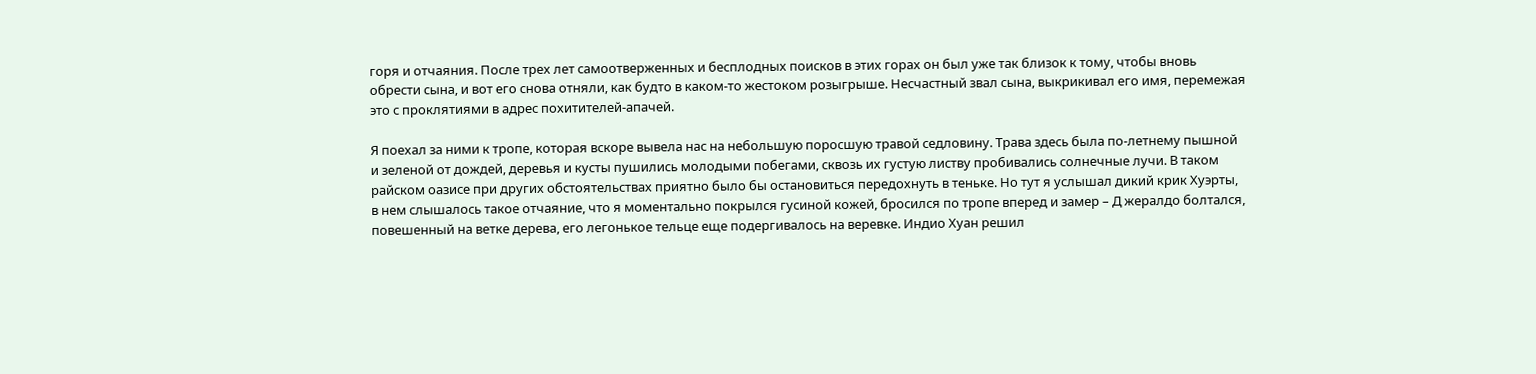горя и отчаяния. После трех лет самоотверженных и бесплодных поисков в этих горах он был уже так близок к тому, чтобы вновь обрести сына, и вот его снова отняли, как будто в каком-то жестоком розыгрыше. Несчастный звал сына, выкрикивал его имя, перемежая это с проклятиями в адрес похитителей-апачей.

Я поехал за ними к тропе, которая вскоре вывела нас на небольшую поросшую травой седловину. Трава здесь была по-летнему пышной и зеленой от дождей, деревья и кусты пушились молодыми побегами, сквозь их густую листву пробивались солнечные лучи. В таком райском оазисе при других обстоятельствах приятно было бы остановиться передохнуть в теньке. Но тут я услышал дикий крик Хуэрты, в нем слышалось такое отчаяние, что я моментально покрылся гусиной кожей, бросился по тропе вперед и замер – Д жералдо болтался, повешенный на ветке дерева, его легонькое тельце еще подергивалось на веревке. Индио Хуан решил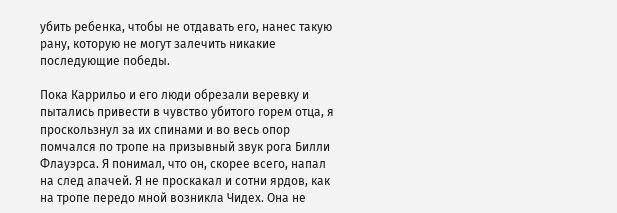убить ребенка, чтобы не отдавать его, нанес такую рану, которую не могут залечить никакие последующие победы.

Пока Каррильо и его люди обрезали веревку и пытались привести в чувство убитого горем отца, я проскользнул за их спинами и во весь опор помчался по тропе на призывный звук рога Билли Флауэрса. Я понимал, что он, скорее всего, напал на след апачей. Я не проскакал и сотни ярдов, как на тропе передо мной возникла Чидех. Она не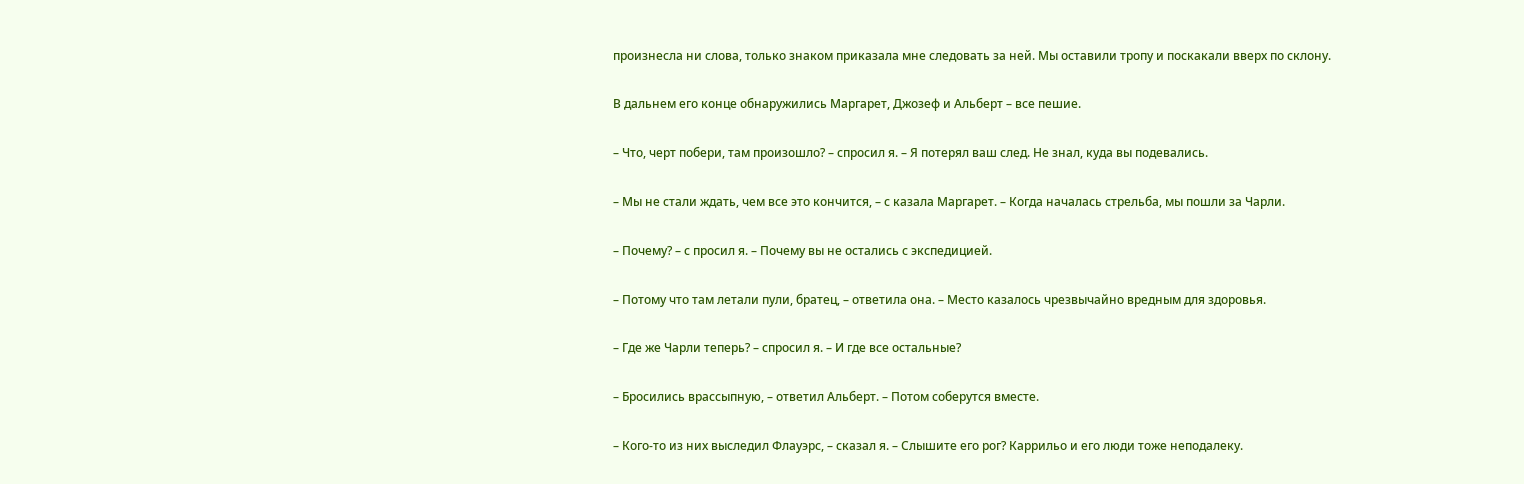произнесла ни слова, только знаком приказала мне следовать за ней. Мы оставили тропу и поскакали вверх по склону.

В дальнем его конце обнаружились Маргарет, Джозеф и Альберт – все пешие.

– Что, черт побери, там произошло? – спросил я. – Я потерял ваш след. Не знал, куда вы подевались.

– Мы не стали ждать, чем все это кончится, – с казала Маргарет. – Когда началась стрельба, мы пошли за Чарли.

– Почему? – с просил я. – Почему вы не остались с экспедицией.

– Потому что там летали пули, братец, – ответила она. – Место казалось чрезвычайно вредным для здоровья.

– Где же Чарли теперь? – спросил я. – И где все остальные?

– Бросились врассыпную, – ответил Альберт. – Потом соберутся вместе.

– Кого-то из них выследил Флауэрс, – сказал я. – Слышите его рог? Каррильо и его люди тоже неподалеку.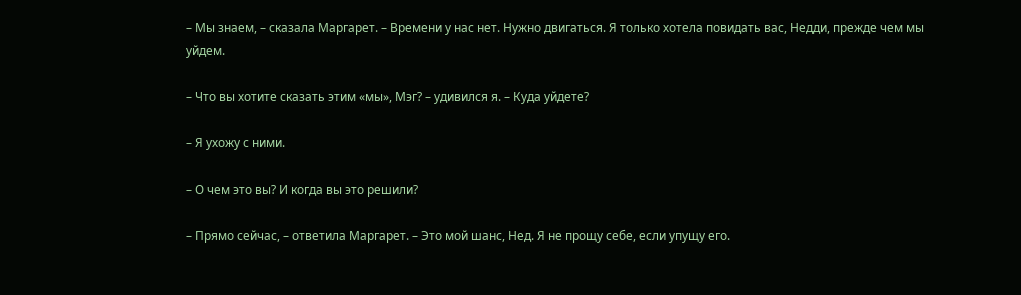– Мы знаем, – сказала Маргарет. – Времени у нас нет. Нужно двигаться. Я только хотела повидать вас, Недди, прежде чем мы уйдем.

– Что вы хотите сказать этим «мы», Мэг? – удивился я. – Куда уйдете?

– Я ухожу с ними.

– О чем это вы? И когда вы это решили?

– Прямо сейчас, – ответила Маргарет. – Это мой шанс, Нед. Я не прощу себе, если упущу его.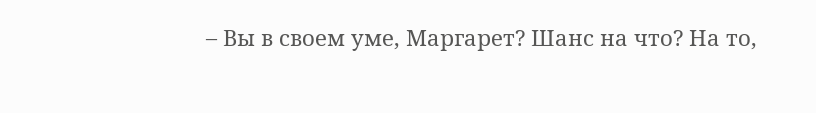– Вы в своем уме, Маргарет? Шанс на что? На то,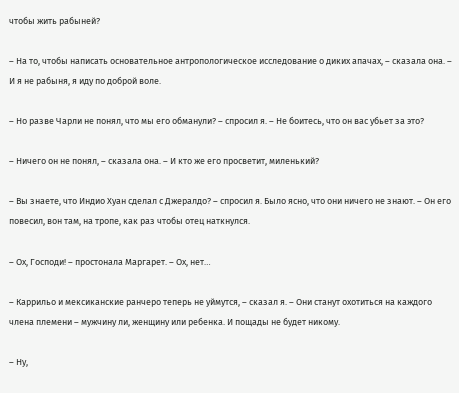чтобы жить рабыней?

– На то, чтобы написать основательное антропологическое исследование о диких апачах, – сказала она. – И я не рабыня, я иду по доброй воле.

– Но разве Чарли не понял, что мы его обманули? – спросил я. – Не боитесь, что он вас убьет за это?

– Ничего он не понял, – сказала она. – И кто же его просветит, миленький?

– Вы знаете, что Индио Хуан сделал с Джералдо? – спросил я. Было ясно, что они ничего не знают. – Он его повесил, вон там, на тропе, как раз чтобы отец наткнулся.

– Ох, Господи! – простонала Маргарет. – Ох, нет…

– Каррильо и мексиканские ранчеро теперь не уймутся, – сказал я. – Они станут охотиться на каждого члена племени – мужчину ли, женщину или ребенка. И пощады не будет никому.

– Ну,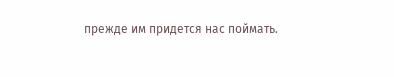прежде им придется нас поймать.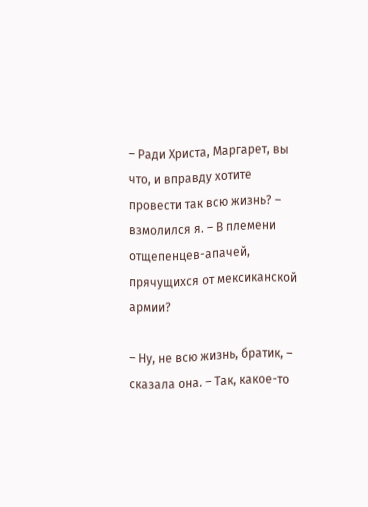– Ради Христа, Маргарет, вы что, и вправду хотите провести так всю жизнь? – взмолился я. – В племени отщепенцев-апачей, прячущихся от мексиканской армии?

– Ну, не всю жизнь, братик, – сказала она. – Так, какое-то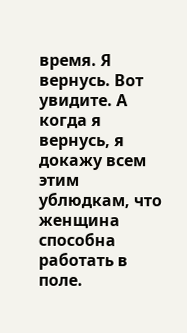время. Я вернусь. Вот увидите. А когда я вернусь, я докажу всем этим ублюдкам, что женщина способна работать в поле.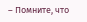– Помните, что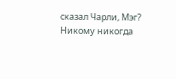сказал Чарли, Мэг? Никому никогда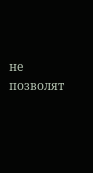не позволят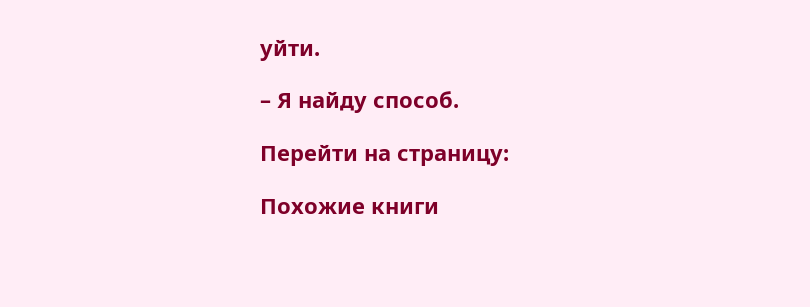уйти.

– Я найду способ.

Перейти на страницу:

Похожие книги